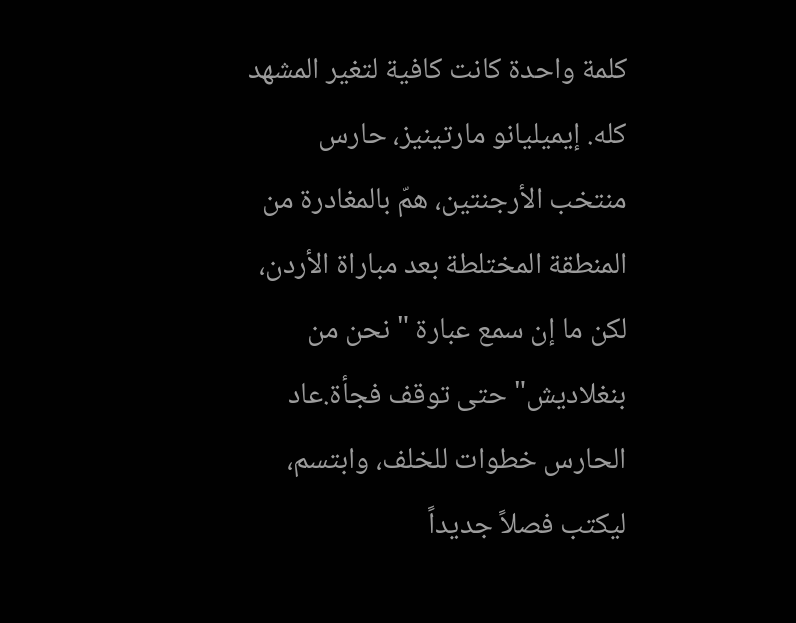كلمة واحدة كانت كافية لتغير المشهد كله. إيميليانو مارتينيز، حارس منتخب الأرجنتين، همّ بالمغادرة من المنطقة المختلطة بعد مباراة الأردن،
لكن ما إن سمع عبارة "نحن من بنغلاديش" حتى توقف فجأة.عاد الحارس خطوات للخلف، وابتسم، ليكتب فصلاً جديداً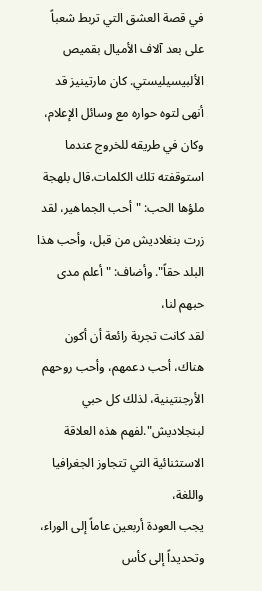في قصة العشق التي تربط شعباً على بعد آلاف الأميال بقميص الألبيسيليستي. كان مارتينيز قد أنهى لتوه حواره مع وسائل الإعلام،
وكان في طريقه للخروج عندما استوقفته تلك الكلمات.قال بلهجة ملؤها الحب: "أحب الجماهير، لقد زرت بنغلاديش من قبل، وأحب هذا البلد حقاً". وأضاف: "أعلم مدى حبهم لنا،
لقد كانت تجربة رائعة أن أكون هناك، أحب دعمهم، وأحب روحهم الأرجنتينية، لذلك كل حبي لبنجلاديش".لفهم هذه العلاقة الاستثنائية التي تتجاوز الجغرافيا واللغة،
يجب العودة أربعين عاماً إلى الوراء، وتحديداً إلى كأس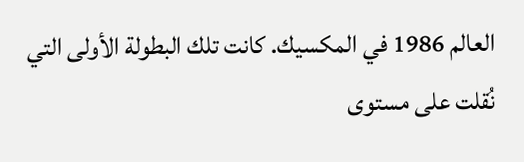العالم 1986 في المكسيك. كانت تلك البطولة الأولى التي نُقلت على مستوى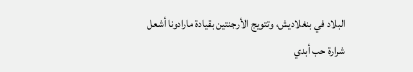البلاد في بنغلاديش، وتتويج الأرجنتين بقيادة مارادونا أشعل شرارة حب أبدي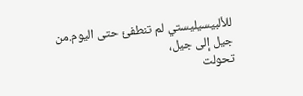للألبيسيليستي لم تنطفئ حتى اليوم.من جيل إلى جيل،
تحولت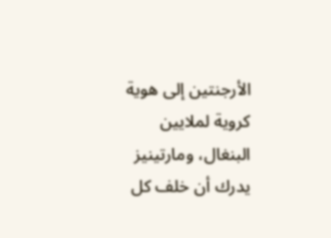الأرجنتين إلى هوية كروية لملايين البنغال، ومارتينيز يدرك أن خلف كل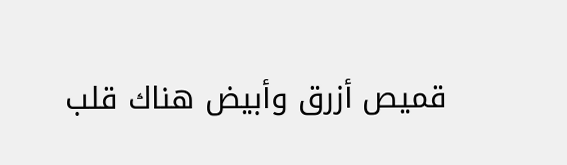قميص أزرق وأبيض هناك قلب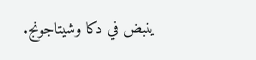ينبض في دكا وشيتاجونج.